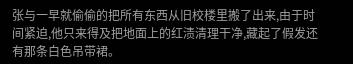张与一早就偷偷的把所有东西从旧校楼里搬了出来,由于时间紧迫,他只来得及把地面上的红渍清理干净,藏起了假发还有那条白色吊带裙。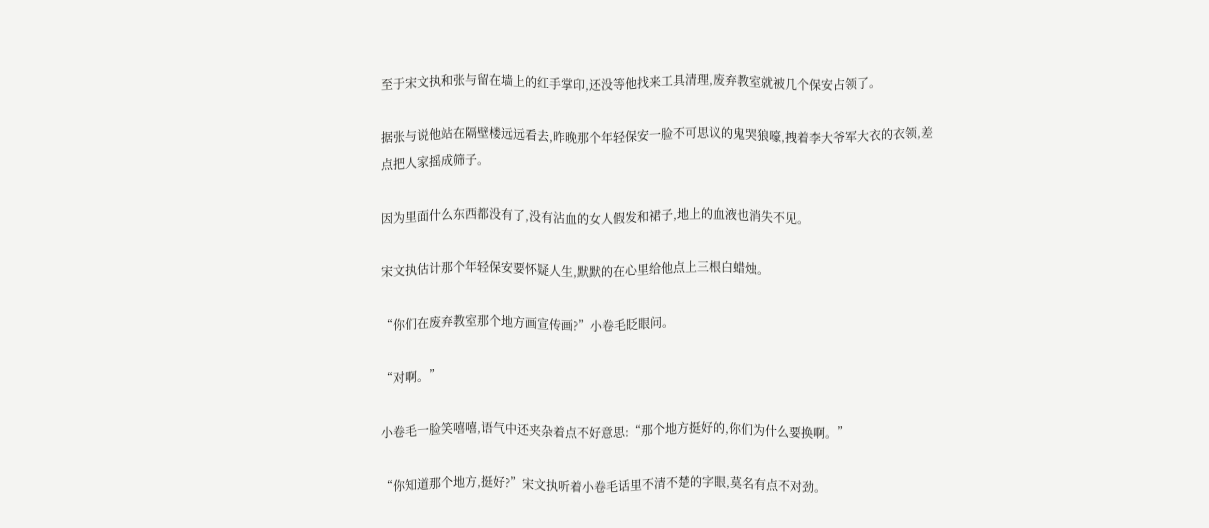至于宋文执和张与留在墙上的红手掌印,还没等他找来工具清理,废弃教室就被几个保安占领了。

据张与说他站在隔壁楼远远看去,昨晚那个年轻保安一脸不可思议的鬼哭狼嚎,拽着李大爷军大衣的衣领,差点把人家摇成筛子。

因为里面什么东西都没有了,没有沾血的女人假发和裙子,地上的血液也消失不见。

宋文执估计那个年轻保安要怀疑人生,默默的在心里给他点上三根白蜡烛。

“你们在废弃教室那个地方画宣传画?”小卷毛眨眼问。

“对啊。”

小卷毛一脸笑嘻嘻,语气中还夹杂着点不好意思:“那个地方挺好的,你们为什么要换啊。”

“你知道那个地方,挺好?”宋文执听着小卷毛话里不清不楚的字眼,莫名有点不对劲。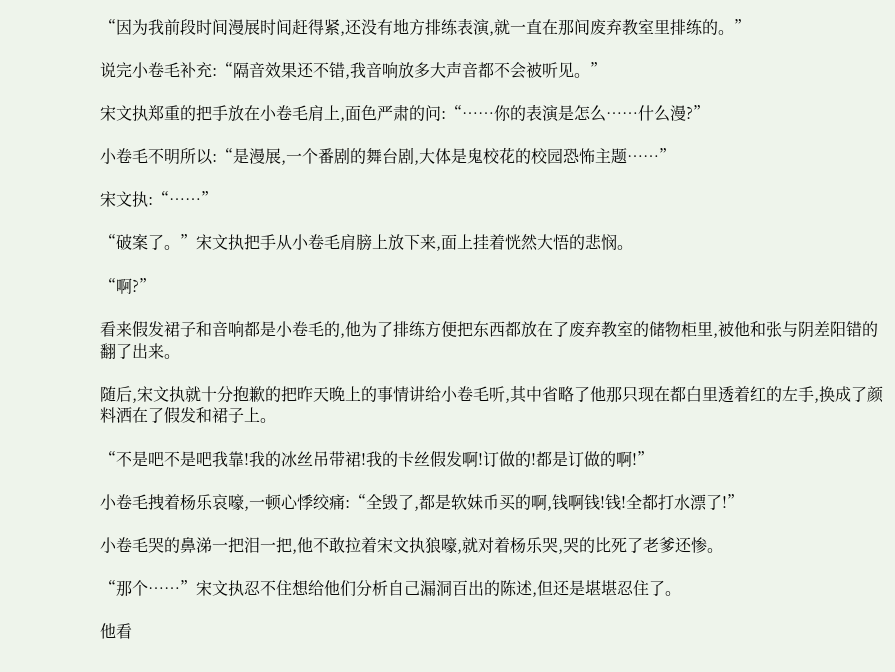“因为我前段时间漫展时间赶得紧,还没有地方排练表演,就一直在那间废弃教室里排练的。”

说完小卷毛补充:“隔音效果还不错,我音响放多大声音都不会被听见。”

宋文执郑重的把手放在小卷毛肩上,面色严肃的问:“……你的表演是怎么……什么漫?”

小卷毛不明所以:“是漫展,一个番剧的舞台剧,大体是鬼校花的校园恐怖主题……”

宋文执:“……”

“破案了。”宋文执把手从小卷毛肩膀上放下来,面上挂着恍然大悟的悲悯。

“啊?”

看来假发裙子和音响都是小卷毛的,他为了排练方便把东西都放在了废弃教室的储物柜里,被他和张与阴差阳错的翻了出来。

随后,宋文执就十分抱歉的把昨天晚上的事情讲给小卷毛听,其中省略了他那只现在都白里透着红的左手,换成了颜料洒在了假发和裙子上。

“不是吧不是吧我靠!我的冰丝吊带裙!我的卡丝假发啊!订做的!都是订做的啊!”

小卷毛拽着杨乐哀嚎,一顿心悸绞痛:“全毁了,都是软妹币买的啊,钱啊钱!钱!全都打水漂了!”

小卷毛哭的鼻涕一把泪一把,他不敢拉着宋文执狼嚎,就对着杨乐哭,哭的比死了老爹还惨。

“那个……”宋文执忍不住想给他们分析自己漏洞百出的陈述,但还是堪堪忍住了。

他看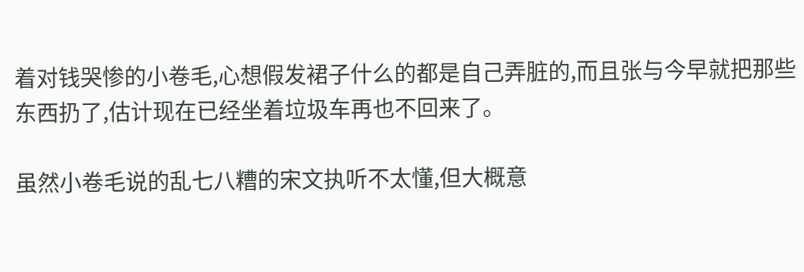着对钱哭惨的小卷毛,心想假发裙子什么的都是自己弄脏的,而且张与今早就把那些东西扔了,估计现在已经坐着垃圾车再也不回来了。

虽然小卷毛说的乱七八糟的宋文执听不太懂,但大概意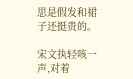思是假发和裙子还挺贵的。

宋文执轻咳一声,对着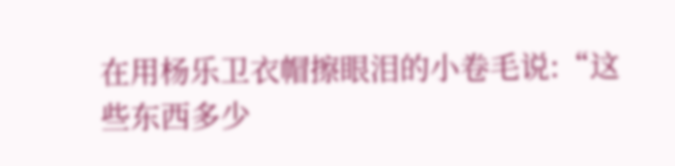在用杨乐卫衣帽擦眼泪的小卷毛说:“这些东西多少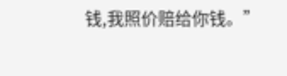钱,我照价赔给你钱。”